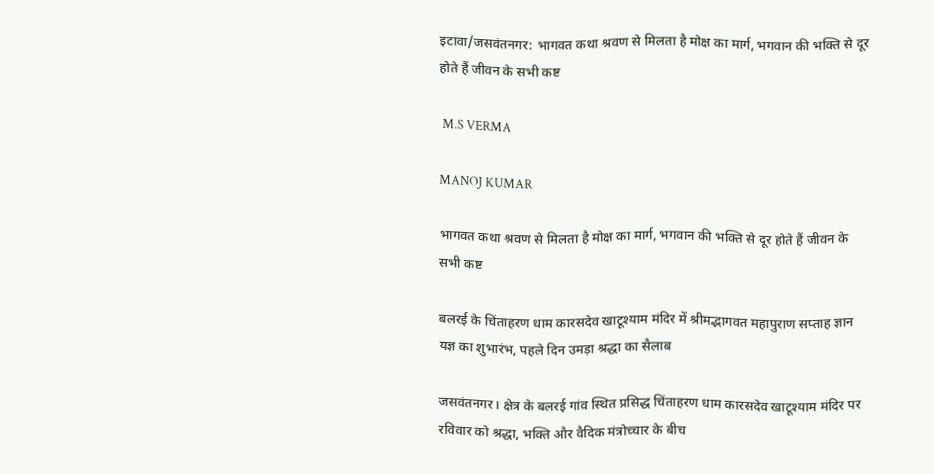इटावा/जसवंतनगर: भागवत कथा श्रवण से मिलता है मोक्ष का मार्ग, भगवान की भक्ति से दूर होते हैं जीवन के सभी कष्ट

 M.S VERMA

MANOJ KUMAR

भागवत कथा श्रवण से मिलता है मोक्ष का मार्ग, भगवान की भक्ति से दूर होते हैं जीवन के सभी कष्ट

बलरई के चिंताहरण धाम कारसदेव खाटूश्याम मंदिर में श्रीमद्भागवत महापुराण सप्ताह ज्ञान यज्ञ का शुभारंभ, पहले दिन उमड़ा श्रद्धा का सैलाब

जसवंतनगर। क्षेत्र के बलरई गांव स्थित प्रसिद्ध चिंताहरण धाम कारसदेव खाटूश्याम मंदिर पर रविवार को श्रद्धा, भक्ति और वैदिक मंत्रोच्चार के बीच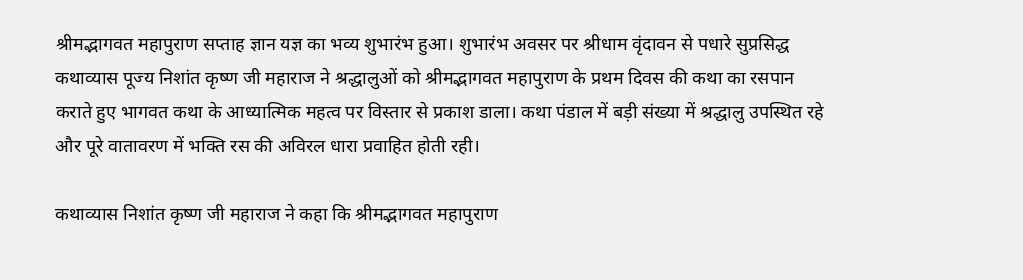श्रीमद्भागवत महापुराण सप्ताह ज्ञान यज्ञ का भव्य शुभारंभ हुआ। शुभारंभ अवसर पर श्रीधाम वृंदावन से पधारे सुप्रसिद्ध कथाव्यास पूज्य निशांत कृष्ण जी महाराज ने श्रद्धालुओं को श्रीमद्भागवत महापुराण के प्रथम दिवस की कथा का रसपान कराते हुए भागवत कथा के आध्यात्मिक महत्व पर विस्तार से प्रकाश डाला। कथा पंडाल में बड़ी संख्या में श्रद्धालु उपस्थित रहे और पूरे वातावरण में भक्ति रस की अविरल धारा प्रवाहित होती रही।

कथाव्यास निशांत कृष्ण जी महाराज ने कहा कि श्रीमद्भागवत महापुराण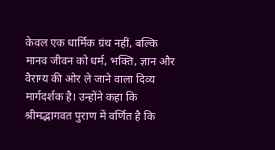केवल एक धार्मिक ग्रंथ नहीं, बल्कि मानव जीवन को धर्म, भक्ति, ज्ञान और वैराग्य की ओर ले जाने वाला दिव्य मार्गदर्शक है। उन्होंने कहा कि श्रीमद्भागवत पुराण में वर्णित है कि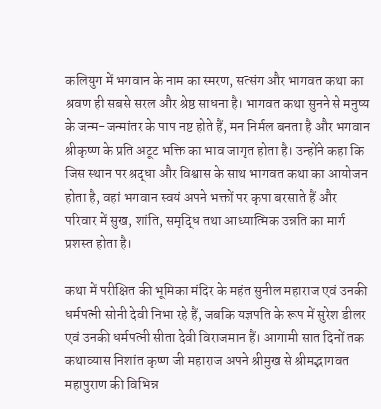कलियुग में भगवान के नाम का स्मरण, सत्संग और भागवत कथा का श्रवण ही सबसे सरल और श्रेष्ठ साधना है। भागवत कथा सुनने से मनुष्य के जन्म-जन्मांतर के पाप नष्ट होते हैं, मन निर्मल बनता है और भगवान श्रीकृष्ण के प्रति अटूट भक्ति का भाव जागृत होता है। उन्होंने कहा कि जिस स्थान पर श्रद्धा और विश्वास के साथ भागवत कथा का आयोजन होता है, वहां भगवान स्वयं अपने भक्तों पर कृपा बरसाते हैं और परिवार में सुख, शांति, समृद्धि तथा आध्यात्मिक उन्नति का मार्ग प्रशस्त होता है।

कथा में परीक्षित की भूमिका मंदिर के महंत सुनील महाराज एवं उनकी धर्मपत्नी सोनी देवी निभा रहे हैं, जबकि यज्ञपति के रूप में सुरेश डीलर एवं उनकी धर्मपत्नी सीता देवी विराजमान हैं। आगामी सात दिनों तक कथाव्यास निशांत कृष्ण जी महाराज अपने श्रीमुख से श्रीमद्भागवत महापुराण की विभिन्न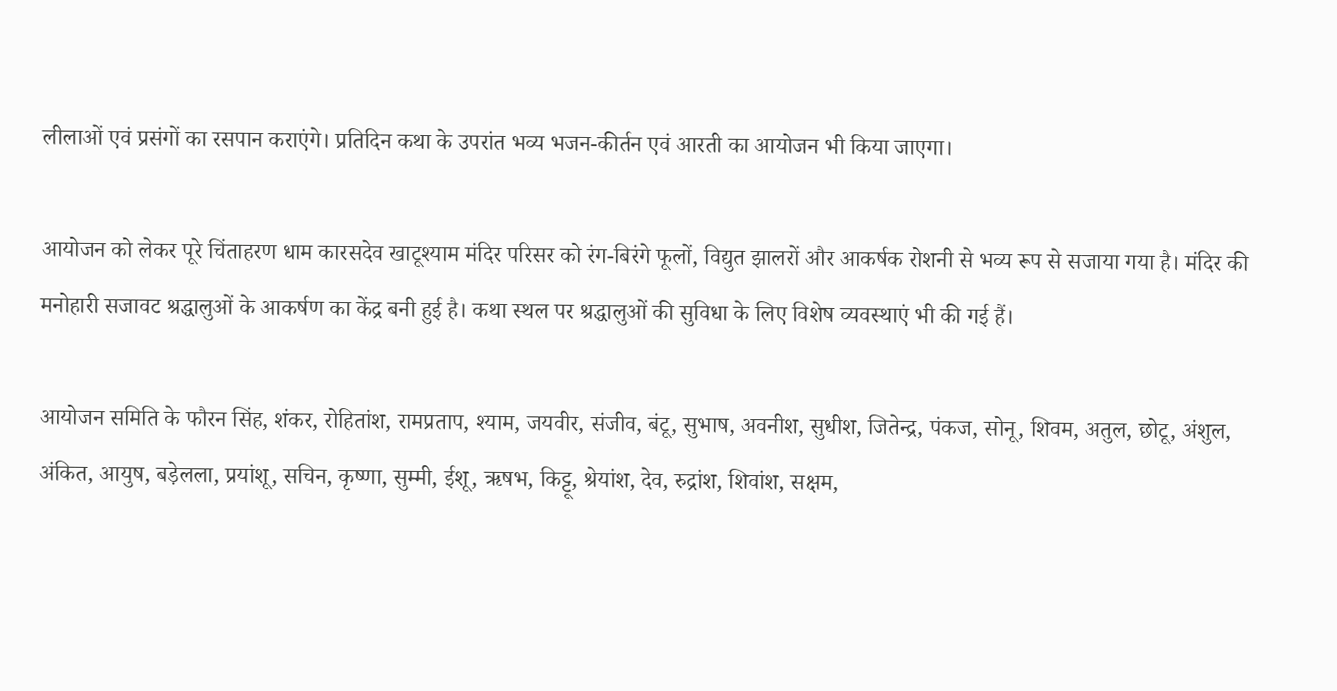लीलाओं एवं प्रसंगों का रसपान कराएंगे। प्रतिदिन कथा के उपरांत भव्य भजन-कीर्तन एवं आरती का आयोजन भी किया जाएगा।

आयोजन को लेकर पूरे चिंताहरण धाम कारसदेव खाटूश्याम मंदिर परिसर को रंग-बिरंगे फूलों, विद्युत झालरों और आकर्षक रोशनी से भव्य रूप से सजाया गया है। मंदिर की मनोहारी सजावट श्रद्धालुओं के आकर्षण का केंद्र बनी हुई है। कथा स्थल पर श्रद्धालुओं की सुविधा के लिए विशेष व्यवस्थाएं भी की गई हैं।

आयोजन समिति के फौरन सिंह, शंकर, रोहितांश, रामप्रताप, श्याम, जयवीर, संजीव, बंटू, सुभाष, अवनीश, सुधीश, जितेन्द्र, पंकज, सोनू, शिवम, अतुल, छोटू, अंशुल, अंकित, आयुष, बड़ेलला, प्रयांशू, सचिन, कृष्णा, सुम्मी, ईशू, ऋषभ, किट्टू, श्रेयांश, देव, रुद्रांश, शिवांश, सक्षम,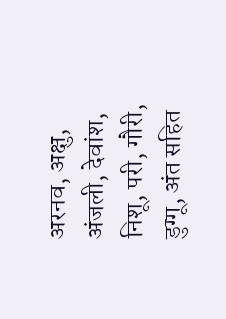अरनव, अक्षु, अंजली, देवांश, निशू, परी, गौरी, डुग्गू, अंत सहित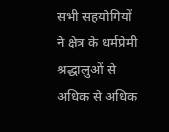सभी सहयोगियों ने क्षेत्र के धर्मप्रेमी श्रद्धालुओं से अधिक से अधिक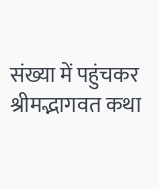संख्या में पहुंचकर श्रीमद्भागवत कथा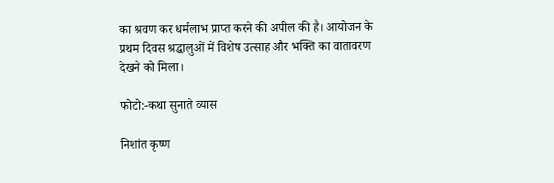का श्रवण कर धर्मलाभ प्राप्त करने की अपील की है। आयोजन के प्रथम दिवस श्रद्धालुओं में विशेष उत्साह और भक्ति का वातावरण देखने को मिला।

फोटो:-कथा सुनाते व्यास

निशांत कृष्ण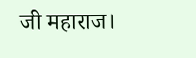जी महाराज।